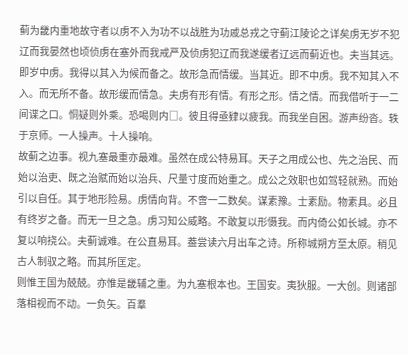蓟为畿内重地故守者以虏不入为功不以战胜为功戚总戎之守蓟江陵论之详矣虏无岁不犯辽而我晏然也顷侦虏在塞外而我戒严及侦虏犯辽而我遂缓者辽远而蓟近也。夫当其远。即岁中虏。我得以其入为候而备之。故形急而情缓。当其近。即不中虏。我不知其入不入。而无所不备。故形缓而情急。夫虏有形有情。有形之形。情之情。而我借听于一二间谍之口。恫疑则外乘。恐喝则内□。彼且得亟肄以疲我。而我坐自困。游声纷沓。轶于京师。一人操声。十人操响。
故蓟之边事。视九塞最重亦最难。虽然在成公特易耳。天子之用成公也、先之治民、而始以治吏、既之治赋而始以治兵、尺量寸度而始重之。成公之效职也如驾轻就熟。而始引以自任。其于地形险易。虏情向背。不啻一二数矣。谋素豫。士素励。物素具。必且有终岁之备。而无一旦之急。虏习知公威略。不敢复以形慑我。而内倚公如长城。亦不复以响挠公。夫蓟诚难。在公直易耳。葢尝读六月出车之诗。所称城朔方至太原。稍见古人制驭之略。而其所匡定。
则惟王国为兢兢。亦惟是畿辅之重。为九塞根本也。王国安。夷狄服。一大创。则诸部落相视而不动。一负矢。百羣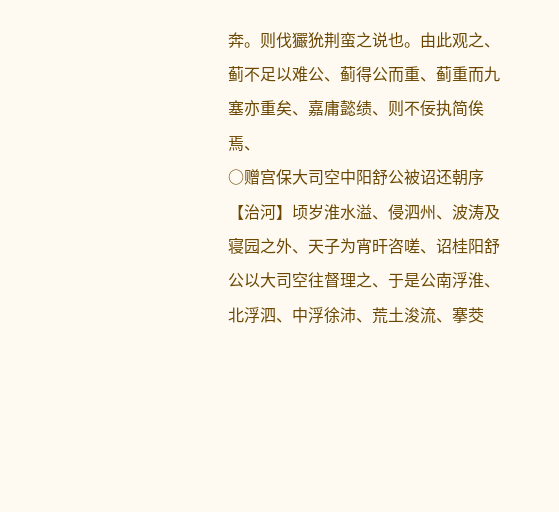奔。则伐玁狁荆蛮之说也。由此观之、蓟不足以难公、蓟得公而重、蓟重而九塞亦重矣、嘉庸懿绩、则不佞执简俟焉、
○赠宫保大司空中阳舒公被诏还朝序【治河】顷岁淮水溢、侵泗州、波涛及寝园之外、天子为宵旰咨嗟、诏桂阳舒公以大司空往督理之、于是公南浮淮、北浮泗、中浮徐沛、荒土浚流、搴茭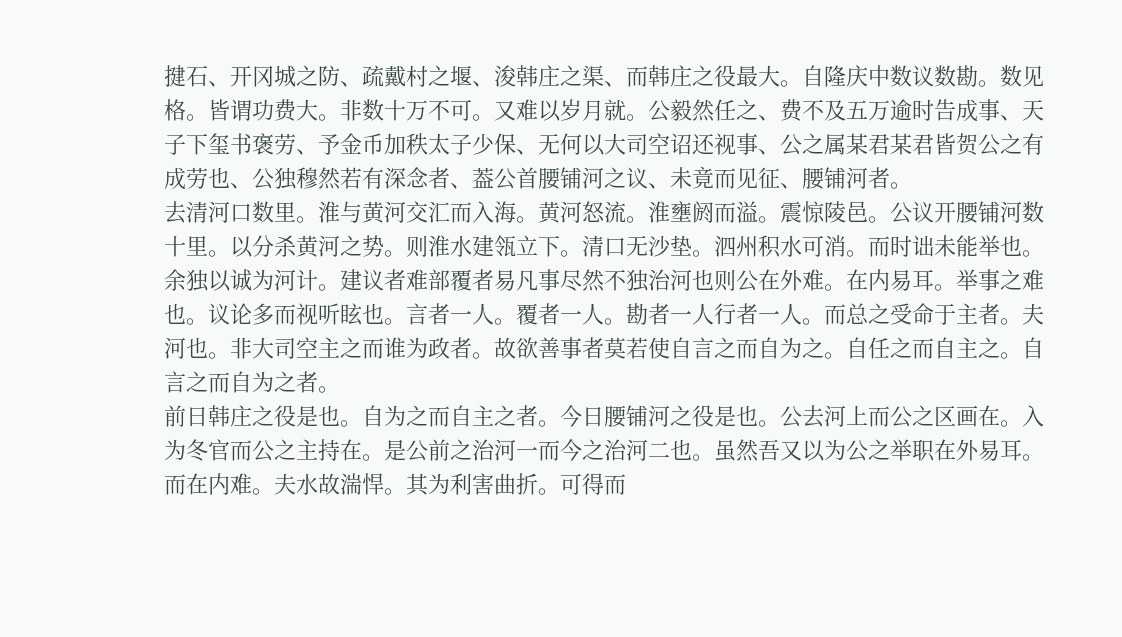揵石、开冈城之防、疏戴村之堰、浚韩庄之渠、而韩庄之役最大。自隆庆中数议数勘。数见格。皆谓功费大。非数十万不可。又难以岁月就。公毅然任之、费不及五万逾时告成事、天子下玺书褒劳、予金币加秩太子少保、无何以大司空诏还视事、公之属某君某君皆贺公之有成劳也、公独穆然若有深念者、葢公首腰铺河之议、未竟而见征、腰铺河者。
去清河口数里。淮与黄河交汇而入海。黄河怒流。淮壅阏而溢。震惊陵邑。公议开腰铺河数十里。以分杀黄河之势。则淮水建瓴立下。清口无沙垫。泗州积水可消。而时诎未能举也。余独以诚为河计。建议者难部覆者易凡事尽然不独治河也则公在外难。在内易耳。举事之难也。议论多而视听眩也。言者一人。覆者一人。勘者一人行者一人。而总之受命于主者。夫河也。非大司空主之而谁为政者。故欲善事者莫若使自言之而自为之。自任之而自主之。自言之而自为之者。
前日韩庄之役是也。自为之而自主之者。今日腰铺河之役是也。公去河上而公之区画在。入为冬官而公之主持在。是公前之治河一而今之治河二也。虽然吾又以为公之举职在外易耳。而在内难。夫水故湍悍。其为利害曲折。可得而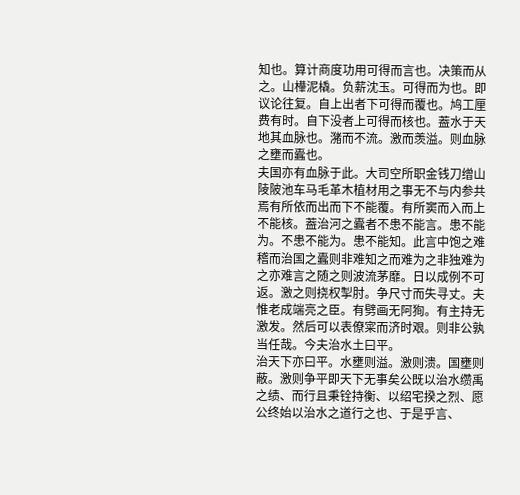知也。算计商度功用可得而言也。决策而从之。山檋泥橇。负薪沈玉。可得而为也。即议论往复。自上出者下可得而覆也。鸠工厘费有时。自下没者上可得而核也。葢水于天地其血脉也。潴而不流。激而羡溢。则血脉之壅而蠹也。
夫国亦有血脉于此。大司空所职金钱刀缯山陵陂池车马毛革木植材用之事无不与内参共焉有所依而出而下不能覆。有所窦而入而上不能核。葢治河之蠹者不患不能言。患不能为。不患不能为。患不能知。此言中饱之难稽而治国之蠹则非难知之而难为之非独难为之亦难言之随之则波流茅靡。日以成例不可返。激之则挠权掣肘。争尺寸而失寻丈。夫惟老成端亮之臣。有劈画无阿狥。有主持无激发。然后可以表僚寀而济时艰。则非公孰当任哉。今夫治水土曰平。
治天下亦曰平。水壅则溢。激则溃。国壅则蔽。激则争平即天下无事矣公既以治水缵禹之绩、而行且秉铨持衡、以绍宅揆之烈、愿公终始以治水之道行之也、于是乎言、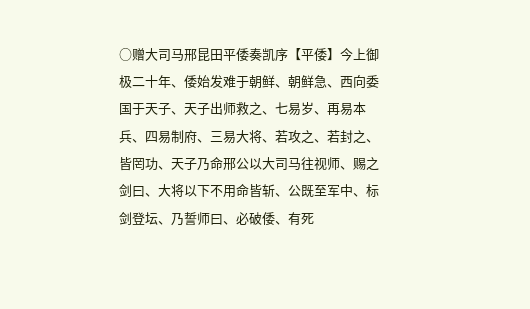○赠大司马邢昆田平倭奏凯序【平倭】今上御极二十年、倭始发难于朝鲜、朝鲜急、西向委国于天子、天子出师救之、七易岁、再易本兵、四易制府、三易大将、若攻之、若封之、皆罔功、天子乃命邢公以大司马往视师、赐之剑曰、大将以下不用命皆斩、公既至军中、标剑登坛、乃誓师曰、必破倭、有死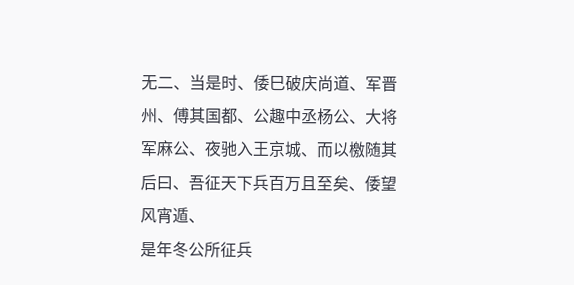无二、当是时、倭巳破庆尚道、军晋州、傅其国都、公趣中丞杨公、大将军麻公、夜驰入王京城、而以檄随其后曰、吾征天下兵百万且至矣、倭望风宵遁、
是年冬公所征兵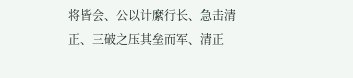将皆会、公以计縻行长、急击清正、三破之压其垒而军、清正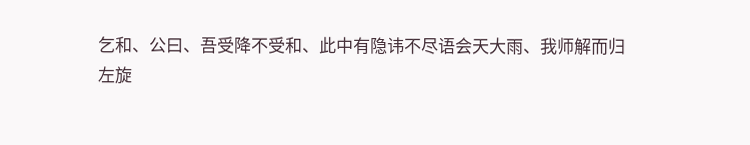乞和、公曰、吾受降不受和、此中有隐讳不尽语会天大雨、我师解而归
左旋